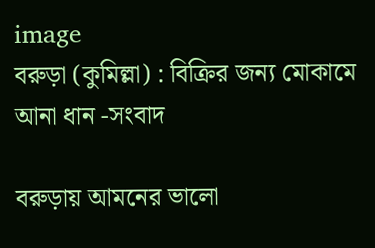image
বরুড়া (কুমিল্লা) : বিক্রির জন্য মোকামে আনা ধান -সংবাদ

বরুড়ায় আমনের ভালো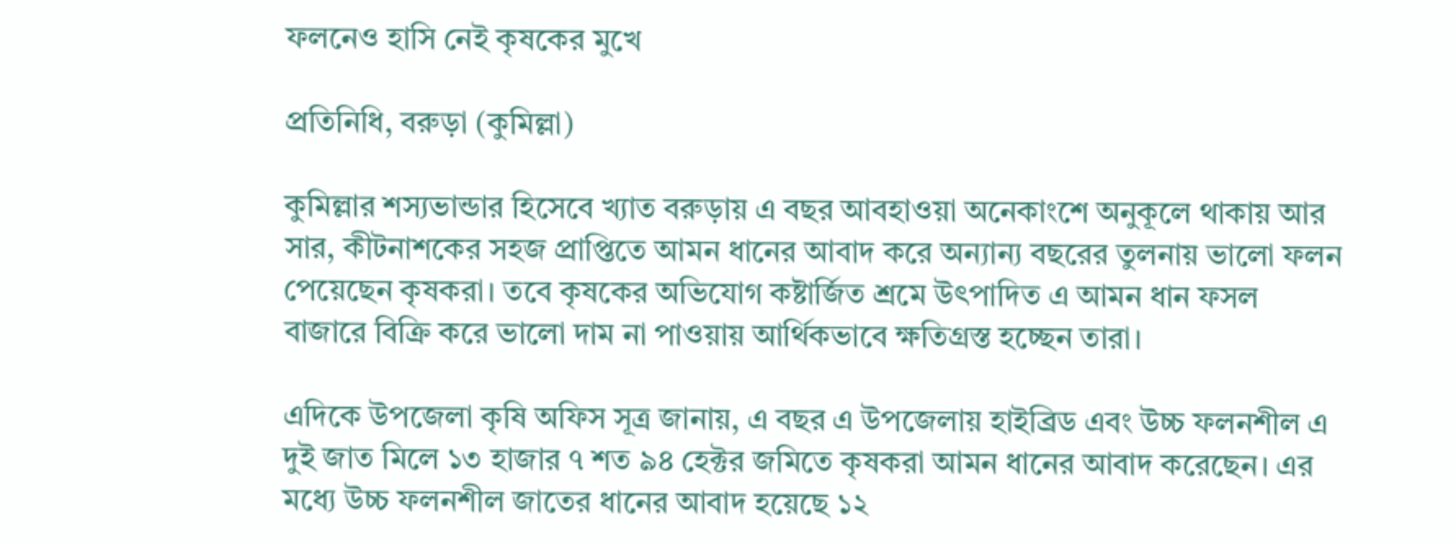ফলনেও হাসি নেই কৃষকের মুখে

প্রতিনিধি, বরুড়া (কুমিল্লা)

কুমিল্লার শস্যভান্ডার হিসেবে খ্যাত বরুড়ায় এ বছর আবহাওয়া অনেকাংশে অনুকূলে থাকায় আর সার, কীটনাশকের সহজ প্রাপ্তিতে আমন ধানের আবাদ করে অন্যান্য বছরের তুলনায় ভালো ফলন পেয়েছেন কৃষকরা। তবে কৃষকের অভিযোগ কষ্টার্জিত শ্রমে উৎপাদিত এ আমন ধান ফসল বাজারে বিক্রি করে ভালো দাম না পাওয়ায় আর্থিকভাবে ক্ষতিগ্রস্ত হচ্ছেন তারা।

এদিকে উপজেলা কৃষি অফিস সূত্র জানায়, এ বছর এ উপজেলায় হাইব্রিড এবং উচ্চ ফলনশীল এ দুই জাত মিলে ১৩ হাজার ৭ শত ৯৪ হেক্টর জমিতে কৃষকরা আমন ধানের আবাদ করেছেন। এর মধ্যে উচ্চ ফলনশীল জাতের ধানের আবাদ হয়েছে ১২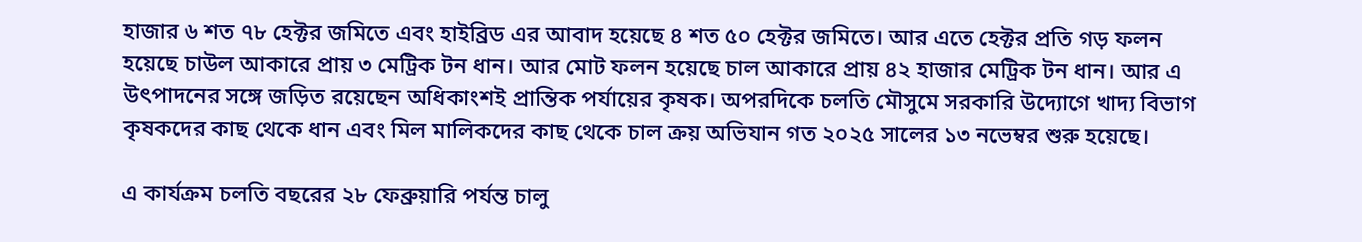হাজার ৬ শত ৭৮ হেক্টর জমিতে এবং হাইব্রিড এর আবাদ হয়েছে ৪ শত ৫০ হেক্টর জমিতে। আর এতে হেক্টর প্রতি গড় ফলন হয়েছে চাউল আকারে প্রায় ৩ মেট্রিক টন ধান। আর মোট ফলন হয়েছে চাল আকারে প্রায় ৪২ হাজার মেট্রিক টন ধান। আর এ উৎপাদনের সঙ্গে জড়িত রয়েছেন অধিকাংশই প্রান্তিক পর্যায়ের কৃষক। অপরদিকে চলতি মৌসুমে সরকারি উদ্যোগে খাদ্য বিভাগ কৃষকদের কাছ থেকে ধান এবং মিল মালিকদের কাছ থেকে চাল ক্রয় অভিযান গত ২০২৫ সালের ১৩ নভেম্বর শুরু হয়েছে।

এ কার্যক্রম চলতি বছরের ২৮ ফেব্রুয়ারি পর্যন্ত চালু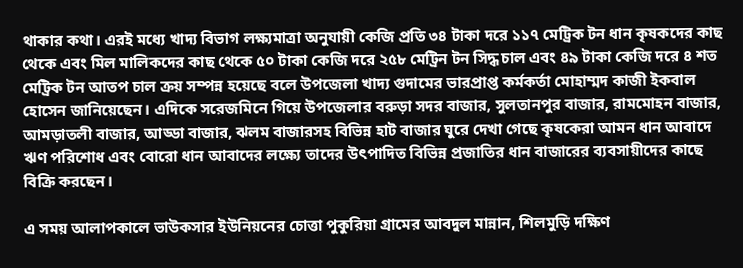থাকার কথা। এরই মধ্যে খাদ্য বিভাগ লক্ষ্যমাত্রা অনুযায়ী কেজি প্রতি ৩৪ টাকা দরে ১১৭ মেট্রিক টন ধান কৃষকদের কাছ থেকে এবং মিল মালিকদের কাছ থেকে ৫০ টাকা কেজি দরে ২৫৮ মেট্রিন টন সিদ্ধ চাল এবং ৪৯ টাকা কেজি দরে ৪ শত মেট্রিক টন আতপ চাল ক্রয় সম্পন্ন হয়েছে বলে উপজেলা খাদ্য গুদামের ভারপ্রাপ্ত কর্মকর্তা মোহাম্মদ কাজী ইকবাল হোসেন জানিয়েছেন। এদিকে সরেজমিনে গিয়ে উপজেলার বরুড়া সদর বাজার, সুলতানপুর বাজার, রামমোহন বাজার, আমড়াতলী বাজার, আড্ডা বাজার, ঝলম বাজারসহ বিভিন্ন হাট বাজার ঘুরে দেখা গেছে কৃষকেরা আমন ধান আবাদে ঋণ পরিশোধ এবং বোরো ধান আবাদের লক্ষ্যে তাদের উৎপাদিত বিভিন্ন প্রজাতির ধান বাজারের ব্যবসায়ীদের কাছে বিক্রি করছেন।

এ সময় আলাপকালে ভাউকসার ইউনিয়নের চোত্তা পুকুরিয়া গ্রামের আবদুল মান্নান, শিলমুড়ি দক্ষিণ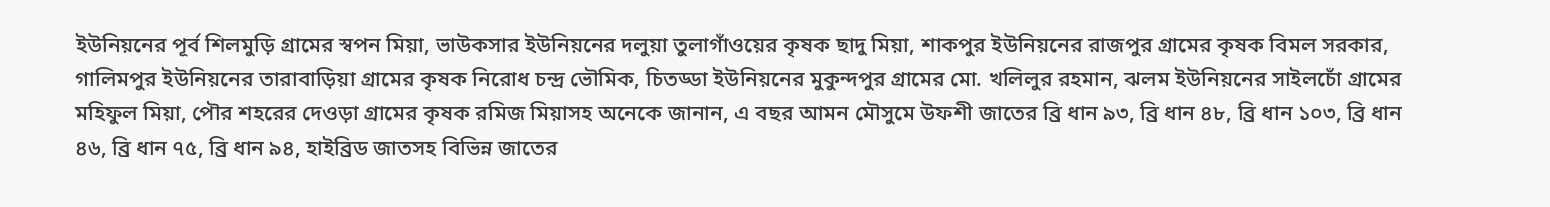ইউনিয়নের পূর্ব শিলমুড়ি গ্রামের স্বপন মিয়া, ভাউকসার ইউনিয়নের দলুয়া তুলাগাঁওয়ের কৃষক ছাদু মিয়া, শাকপুর ইউনিয়নের রাজপুর গ্রামের কৃষক বিমল সরকার, গালিমপুর ইউনিয়নের তারাবাড়িয়া গ্রামের কৃষক নিরোধ চন্দ্র ভৌমিক, চিতড্ডা ইউনিয়নের মুকুন্দপুর গ্রামের মো. খলিলুর রহমান, ঝলম ইউনিয়নের সাইলচোঁ গ্রামের মহিফুল মিয়া, পৌর শহরের দেওড়া গ্রামের কৃষক রমিজ মিয়াসহ অনেকে জানান, এ বছর আমন মৌসুমে উফশী জাতের ব্রি ধান ৯৩, ব্রি ধান ৪৮, ব্রি ধান ১০৩, ব্রি ধান ৪৬, ব্রি ধান ৭৫, ব্রি ধান ৯৪, হাইব্রিড জাতসহ বিভিন্ন জাতের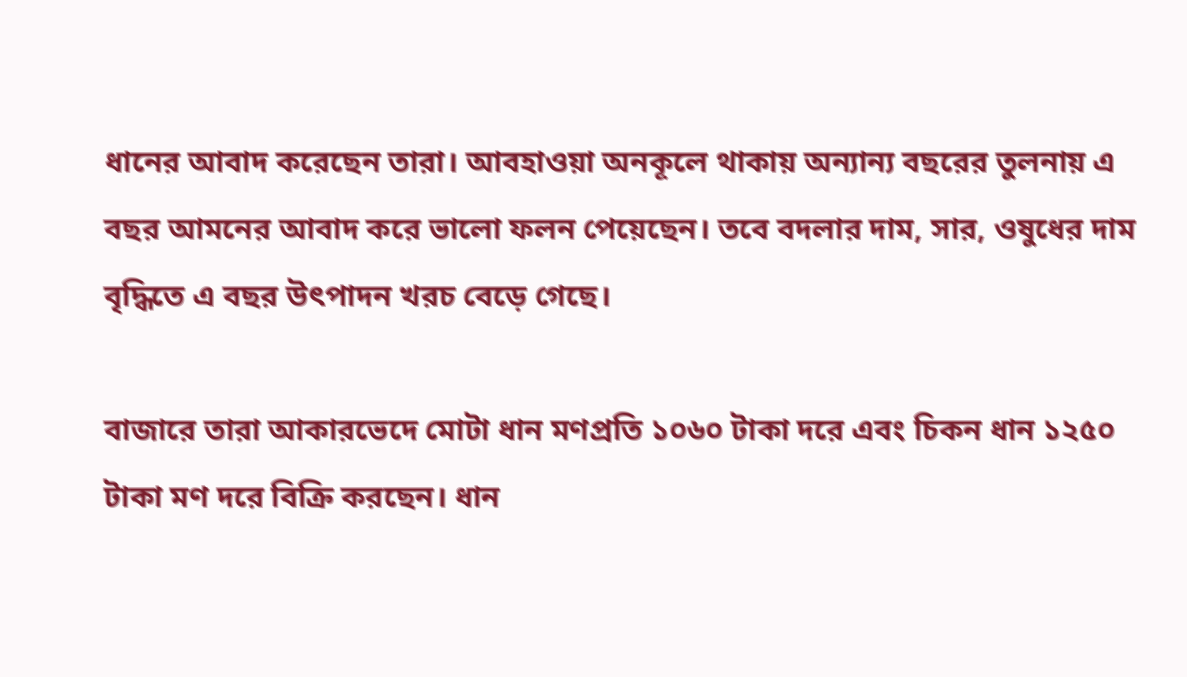ধানের আবাদ করেছেন তারা। আবহাওয়া অনকূলে থাকায় অন্যান্য বছরের তুলনায় এ বছর আমনের আবাদ করে ভালো ফলন পেয়েছেন। তবে বদলার দাম, সার, ওষুধের দাম বৃদ্ধিতে এ বছর উৎপাদন খরচ বেড়ে গেছে।

বাজারে তারা আকারভেদে মোটা ধান মণপ্রতি ১০৬০ টাকা দরে এবং চিকন ধান ১২৫০ টাকা মণ দরে বিক্রি করছেন। ধান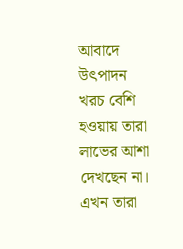আবাদে উৎপাদন খরচ বেশি হওয়ায় তারা লাভের আশা দেখছেন না। এখন তারা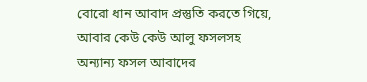বোরো ধান আবাদ প্রস্তুতি করতে গিয়ে, আবার কেউ কেউ আলু ফসলসহ অন্যান্য ফসল আবাদের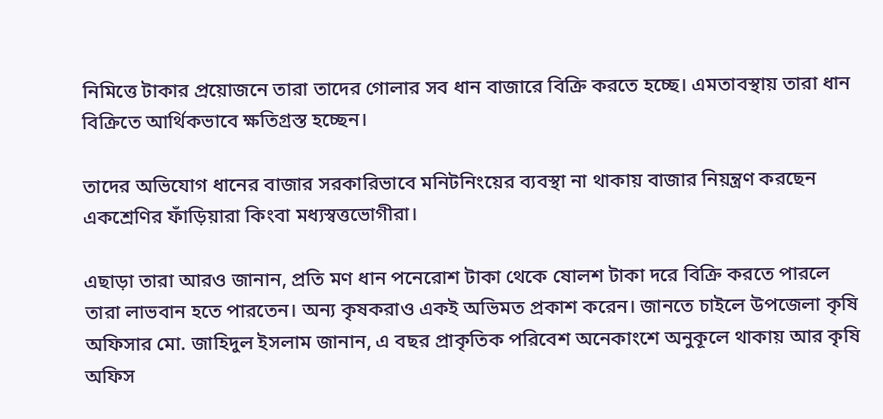নিমিত্তে টাকার প্রয়োজনে তারা তাদের গোলার সব ধান বাজারে বিক্রি করতে হচ্ছে। এমতাবস্থায় তারা ধান বিক্রিতে আর্থিকভাবে ক্ষতিগ্রস্ত হচ্ছেন।

তাদের অভিযোগ ধানের বাজার সরকারিভাবে মনিটনিংয়ের ব্যবস্থা না থাকায় বাজার নিয়ন্ত্রণ করছেন একশ্রেণির ফাঁড়িয়ারা কিংবা মধ্যস্বত্তভোগীরা।

এছাড়া তারা আরও জানান, প্রতি মণ ধান পনেরোশ টাকা থেকে ষোলশ টাকা দরে বিক্রি করতে পারলে তারা লাভবান হতে পারতেন। অন্য কৃষকরাও একই অভিমত প্রকাশ করেন। জানতে চাইলে উপজেলা কৃষি অফিসার মো. জাহিদুল ইসলাম জানান, এ বছর প্রাকৃতিক পরিবেশ অনেকাংশে অনুকূলে থাকায় আর কৃষি অফিস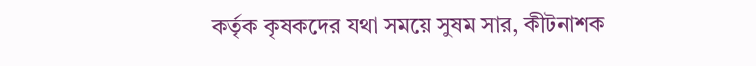কর্তৃক কৃষকদের যথা সময়ে সুষম সার, কীটনাশক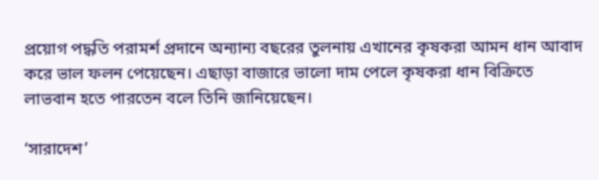প্রয়োগ পদ্ধতি পরামর্শ প্রদানে অন্যান্য বছরের তুলনায় এখানের কৃষকরা আমন ধান আবাদ করে ভাল ফলন পেয়েছেন। এছাড়া বাজারে ভালো দাম পেলে কৃষকরা ধান বিক্রিতে লাভবান হতে পারতেন বলে তিনি জানিয়েছেন।

‘সারাদেশ’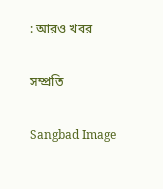: আরও খবর

সম্প্রতি

Sangbad Image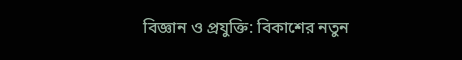বিজ্ঞান ও প্রযুক্তি: বিকাশের নতুন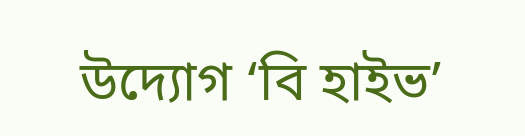উদ্যোগ ‘বি হাইভ’